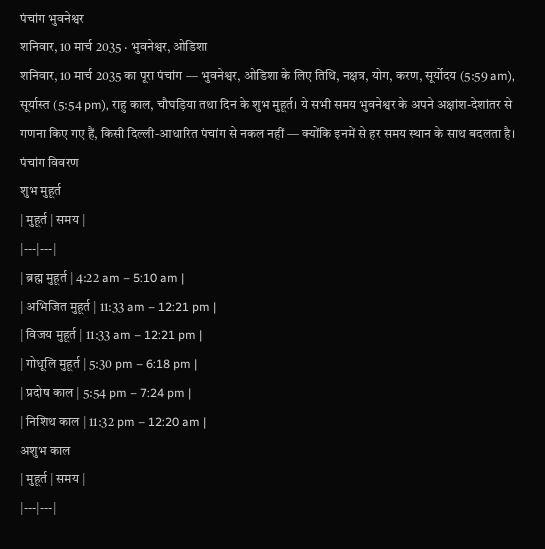पंचांग भुवनेश्वर
शनिवार, 10 मार्च 2035 · भुवनेश्वर, ओडिशा
शनिवार, 10 मार्च 2035 का पूरा पंचांग — भुवनेश्वर, ओडिशा के लिए तिथि, नक्षत्र, योग, करण, सूर्योदय (5:59 am), सूर्यास्त (5:54 pm), राहु काल, चौघड़िया तथा दिन के शुभ मुहूर्त। ये सभी समय भुवनेश्वर के अपने अक्षांश-देशांतर से गणना किए गए हैं, किसी दिल्ली-आधारित पंचांग से नकल नहीं — क्योंकि इनमें से हर समय स्थान के साथ बदलता है।
पंचांग विवरण
शुभ मुहूर्त
| मुहूर्त | समय |
|---|---|
| ब्रह्म मुहूर्त | 4:22 am – 5:10 am |
| अभिजित मुहूर्त | 11:33 am – 12:21 pm |
| विजय मुहूर्त | 11:33 am – 12:21 pm |
| गोधूलि मुहूर्त | 5:30 pm – 6:18 pm |
| प्रदोष काल | 5:54 pm – 7:24 pm |
| निशिथ काल | 11:32 pm – 12:20 am |
अशुभ काल
| मुहूर्त | समय |
|---|---|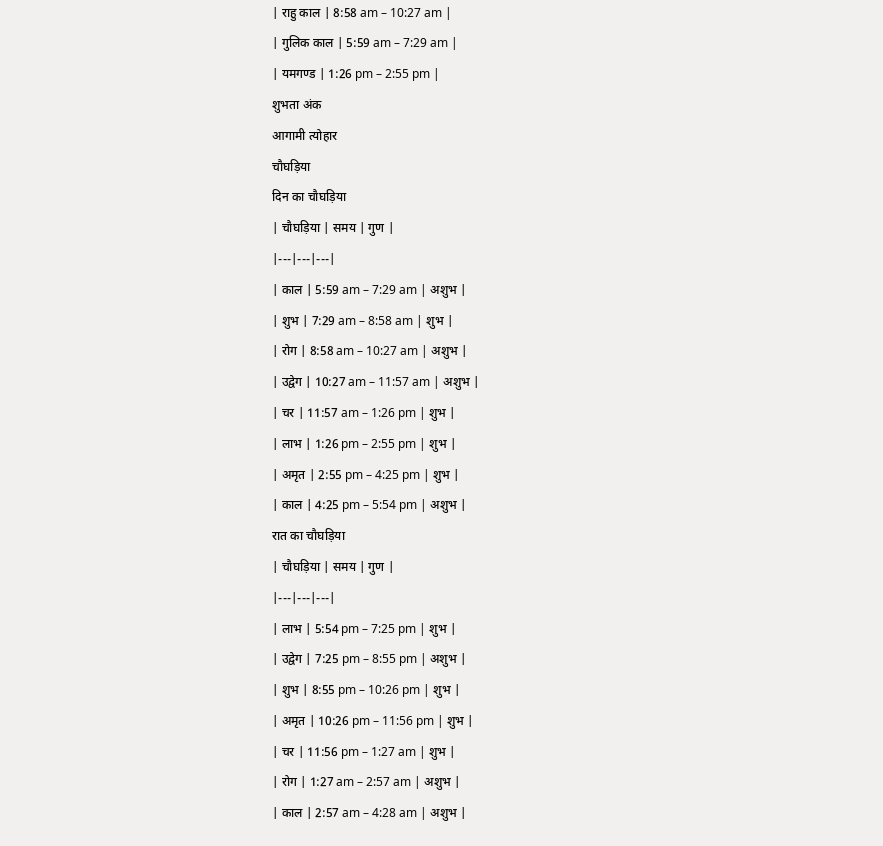| राहु काल | 8:58 am – 10:27 am |
| गुलिक काल | 5:59 am – 7:29 am |
| यमगण्ड | 1:26 pm – 2:55 pm |
शुभता अंक
आगामी त्योहार
चौघड़िया
दिन का चौघड़िया
| चौघड़िया | समय | गुण |
|---|---|---|
| काल | 5:59 am – 7:29 am | अशुभ |
| शुभ | 7:29 am – 8:58 am | शुभ |
| रोग | 8:58 am – 10:27 am | अशुभ |
| उद्वेग | 10:27 am – 11:57 am | अशुभ |
| चर | 11:57 am – 1:26 pm | शुभ |
| लाभ | 1:26 pm – 2:55 pm | शुभ |
| अमृत | 2:55 pm – 4:25 pm | शुभ |
| काल | 4:25 pm – 5:54 pm | अशुभ |
रात का चौघड़िया
| चौघड़िया | समय | गुण |
|---|---|---|
| लाभ | 5:54 pm – 7:25 pm | शुभ |
| उद्वेग | 7:25 pm – 8:55 pm | अशुभ |
| शुभ | 8:55 pm – 10:26 pm | शुभ |
| अमृत | 10:26 pm – 11:56 pm | शुभ |
| चर | 11:56 pm – 1:27 am | शुभ |
| रोग | 1:27 am – 2:57 am | अशुभ |
| काल | 2:57 am – 4:28 am | अशुभ |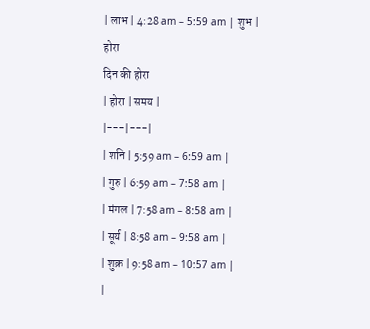| लाभ | 4:28 am – 5:59 am | शुभ |
होरा
दिन की होरा
| होरा | समय |
|---|---|
| शनि | 5:59 am – 6:59 am |
| गुरु | 6:59 am – 7:58 am |
| मंगल | 7:58 am – 8:58 am |
| सूर्य | 8:58 am – 9:58 am |
| शुक्र | 9:58 am – 10:57 am |
|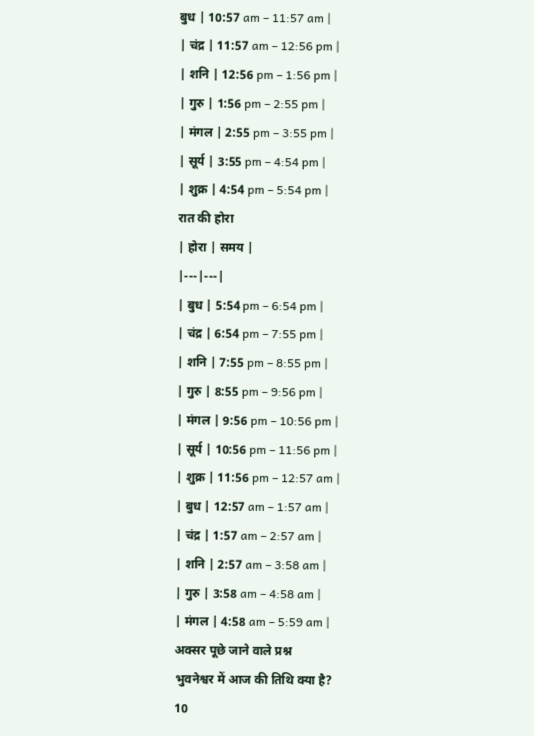बुध | 10:57 am – 11:57 am |
| चंद्र | 11:57 am – 12:56 pm |
| शनि | 12:56 pm – 1:56 pm |
| गुरु | 1:56 pm – 2:55 pm |
| मंगल | 2:55 pm – 3:55 pm |
| सूर्य | 3:55 pm – 4:54 pm |
| शुक्र | 4:54 pm – 5:54 pm |
रात की होरा
| होरा | समय |
|---|---|
| बुध | 5:54 pm – 6:54 pm |
| चंद्र | 6:54 pm – 7:55 pm |
| शनि | 7:55 pm – 8:55 pm |
| गुरु | 8:55 pm – 9:56 pm |
| मंगल | 9:56 pm – 10:56 pm |
| सूर्य | 10:56 pm – 11:56 pm |
| शुक्र | 11:56 pm – 12:57 am |
| बुध | 12:57 am – 1:57 am |
| चंद्र | 1:57 am – 2:57 am |
| शनि | 2:57 am – 3:58 am |
| गुरु | 3:58 am – 4:58 am |
| मंगल | 4:58 am – 5:59 am |
अक्सर पूछे जाने वाले प्रश्न
भुवनेश्वर में आज की तिथि क्या है?
10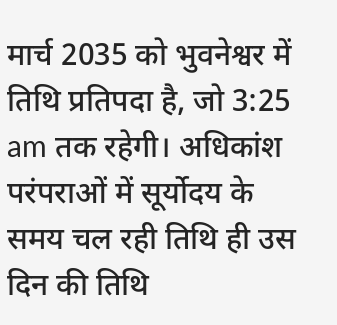मार्च 2035 को भुवनेश्वर में तिथि प्रतिपदा है, जो 3:25 am तक रहेगी। अधिकांश परंपराओं में सूर्योदय के समय चल रही तिथि ही उस दिन की तिथि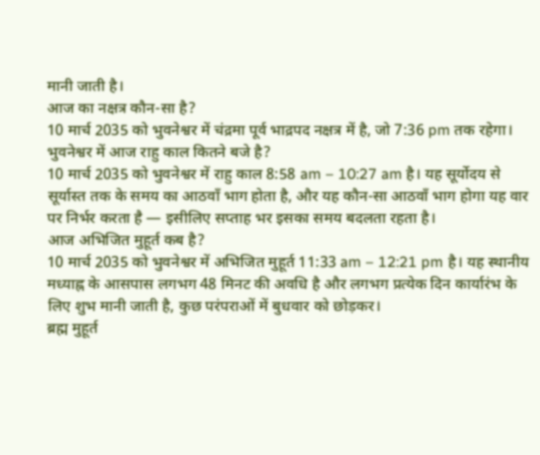मानी जाती है।
आज का नक्षत्र कौन-सा है?
10 मार्च 2035 को भुवनेश्वर में चंद्रमा पूर्व भाद्रपद नक्षत्र में है, जो 7:36 pm तक रहेगा।
भुवनेश्वर में आज राहु काल कितने बजे है?
10 मार्च 2035 को भुवनेश्वर में राहु काल 8:58 am – 10:27 am है। यह सूर्योदय से सूर्यास्त तक के समय का आठवाँ भाग होता है, और यह कौन-सा आठवाँ भाग होगा यह वार पर निर्भर करता है — इसीलिए सप्ताह भर इसका समय बदलता रहता है।
आज अभिजित मुहूर्त कब है?
10 मार्च 2035 को भुवनेश्वर में अभिजित मुहूर्त 11:33 am – 12:21 pm है। यह स्थानीय मध्याह्न के आसपास लगभग 48 मिनट की अवधि है और लगभग प्रत्येक दिन कार्यारंभ के लिए शुभ मानी जाती है, कुछ परंपराओं में बुधवार को छोड़कर।
ब्रह्म मुहूर्त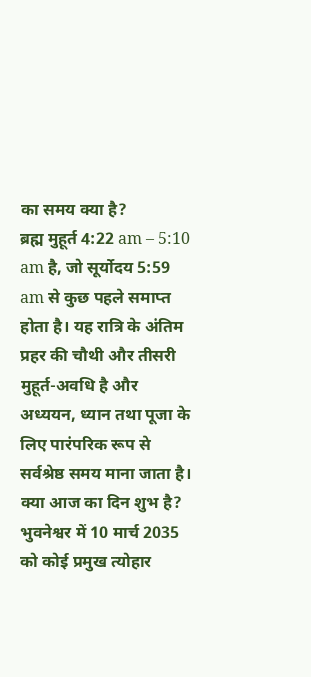का समय क्या है?
ब्रह्म मुहूर्त 4:22 am – 5:10 am है, जो सूर्योदय 5:59 am से कुछ पहले समाप्त होता है। यह रात्रि के अंतिम प्रहर की चौथी और तीसरी मुहूर्त-अवधि है और अध्ययन, ध्यान तथा पूजा के लिए पारंपरिक रूप से सर्वश्रेष्ठ समय माना जाता है।
क्या आज का दिन शुभ है?
भुवनेश्वर में 10 मार्च 2035 को कोई प्रमुख त्योहार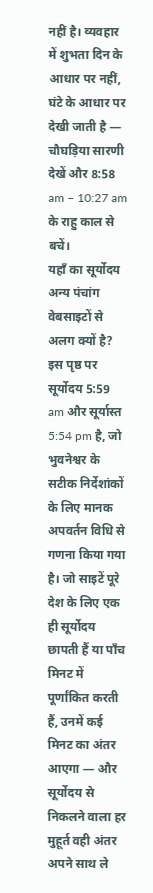नहीं है। व्यवहार में शुभता दिन के आधार पर नहीं, घंटे के आधार पर देखी जाती है — चौघड़िया सारणी देखें और 8:58 am – 10:27 am के राहु काल से बचें।
यहाँ का सूर्योदय अन्य पंचांग वेबसाइटों से अलग क्यों है?
इस पृष्ठ पर सूर्योदय 5:59 am और सूर्यास्त 5:54 pm है, जो भुवनेश्वर के सटीक निर्देशांकों के लिए मानक अपवर्तन विधि से गणना किया गया है। जो साइटें पूरे देश के लिए एक ही सूर्योदय छापती हैं या पाँच मिनट में पूर्णांकित करती हैं, उनमें कई मिनट का अंतर आएगा — और सूर्योदय से निकलने वाला हर मुहूर्त वही अंतर अपने साथ ले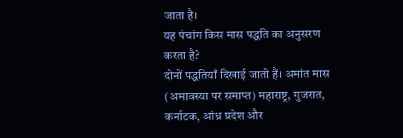जाता है।
यह पंचांग किस मास पद्धति का अनुसरण करता है?
दोनों पद्धतियाँ दिखाई जाती हैं। अमांत मास (अमावस्या पर समाप्त) महाराष्ट्र, गुजरात, कर्नाटक, आंध्र प्रदेश और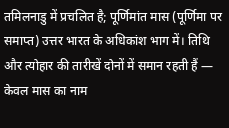तमिलनाडु में प्रचलित है; पूर्णिमांत मास (पूर्णिमा पर समाप्त) उत्तर भारत के अधिकांश भाग में। तिथि और त्योहार की तारीखें दोनों में समान रहती हैं — केवल मास का नाम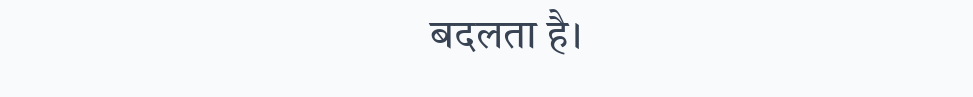बदलता है।